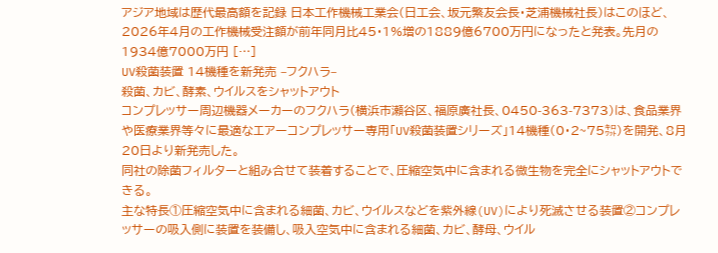アジア地域は歴代最高額を記録 日本工作機械工業会(日工会、坂元繁友会長・芝浦機械社長)はこのほど、2026年4月の工作機械受注額が前年同月比45・1%増の1889億6700万円になったと発表。先月の1934億7000万円 […]
UV殺菌装置 14機種を新発売 –フクハラ–
殺菌、カビ、酵素、ウイルスをシャットアウト
コンプレッサー周辺機器メーカーのフクハラ(横浜市瀬谷区、福原廣社長、0450-363-7373)は、食品業界や医療業界等々に最適なエアーコンプレッサー専用「UV殺菌装置シリーズ」14機種(0・2~75㌗)を開発、8月20日より新発売した。
同社の除菌フィルターと組み合せて装着することで、圧縮空気中に含まれる微生物を完全にシャットアウトできる。
主な特長①圧縮空気中に含まれる細菌、カビ、ウイルスなどを紫外線(UV)により死滅させる装置②コンプレッサーの吸入側に装置を装備し、吸入空気中に含まれる細菌、カビ、酵母、ウイル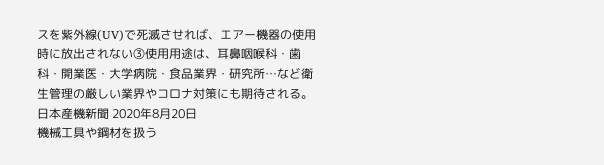スを紫外線(UV)で死滅させれば、エアー機器の使用時に放出されない③使用用途は、耳鼻咽喉科・歯科・開業医・大学病院・食品業界・研究所…など衛生管理の厳しい業界やコロナ対策にも期待される。
日本産機新聞 2020年8月20日
機械工具や鋼材を扱う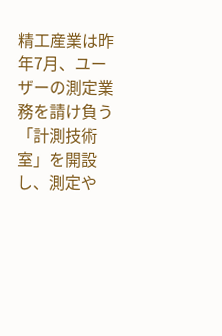精工産業は昨年7月、ユーザーの測定業務を請け負う「計測技術室」を開設し、測定や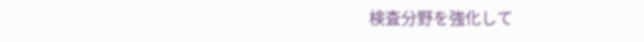検査分野を強化して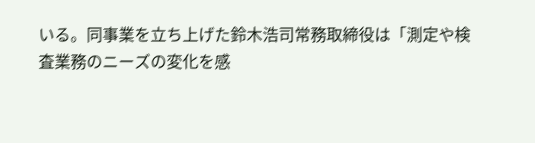いる。同事業を立ち上げた鈴木浩司常務取締役は「測定や検査業務のニーズの変化を感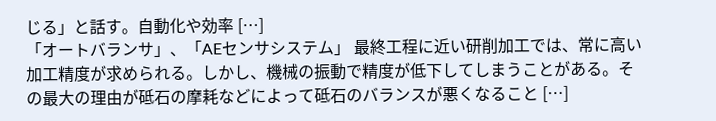じる」と話す。自動化や効率 […]
「オートバランサ」、「AEセンサシステム」 最終工程に近い研削加工では、常に高い加工精度が求められる。しかし、機械の振動で精度が低下してしまうことがある。その最大の理由が砥石の摩耗などによって砥石のバランスが悪くなること […]